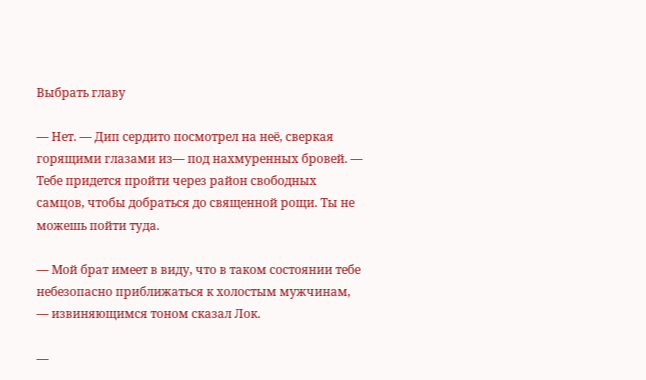Выбрать главу

— Нет. — Дип сердито посмотрел на неё, сверкая горящими глазами из— под нахмуренных бровей. — Тебе придется пройти через район свободных самцов, чтобы добраться до священной рощи. Ты не можешь пойти туда.

— Мой брат имеет в виду, что в таком состоянии тебе небезопасно приближаться к холостым мужчинам, — извиняющимся тоном сказал Лок.

—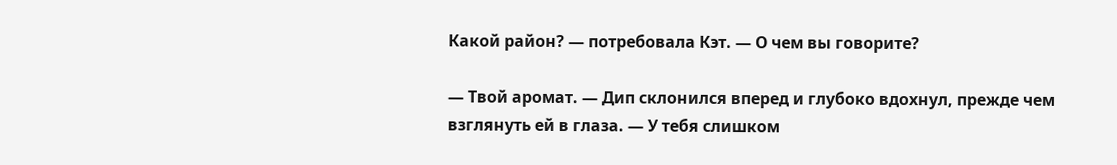Какой район? — потребовала Кэт. — О чем вы говорите?

— Твой аромат. — Дип склонился вперед и глубоко вдохнул, прежде чем взглянуть ей в глаза. — У тебя слишком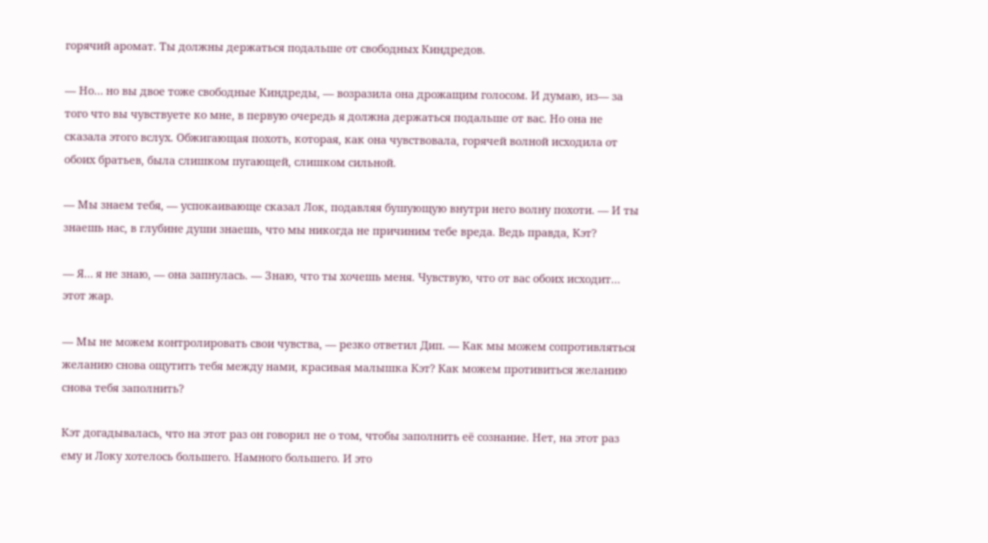горячий аромат. Ты должны держаться подальше от свободных Киндредов.

— Но… но вы двое тоже свободные Киндреды, — возразила она дрожащим голосом. И думаю, из— за того что вы чувствуете ко мне, в первую очередь я должна держаться подальше от вас. Но она не сказала этого вслух. Обжигающая похоть, которая, как она чувствовала, горячей волной исходила от обоих братьев, была слишком пугающей, слишком сильной.

— Мы знаем тебя, — успокаивающе сказал Лок, подавляя бушующую внутри него волну похоти. — И ты знаешь нас, в глубине души знаешь, что мы никогда не причиним тебе вреда. Ведь правда, Кэт?

— Я… я не знаю, — она запнулась. — Знаю, что ты хочешь меня. Чувствую, что от вас обоих исходит… этот жар.

— Мы не можем контролировать свои чувства, — резко ответил Дип. — Как мы можем сопротивляться желанию снова ощутить тебя между нами, красивая малышка Кэт? Как можем противиться желанию снова тебя заполнить?

Кэт догадывалась, что на этот раз он говорил не о том, чтобы заполнить её сознание. Нет, на этот раз ему и Локу хотелось большего. Намного большего. И это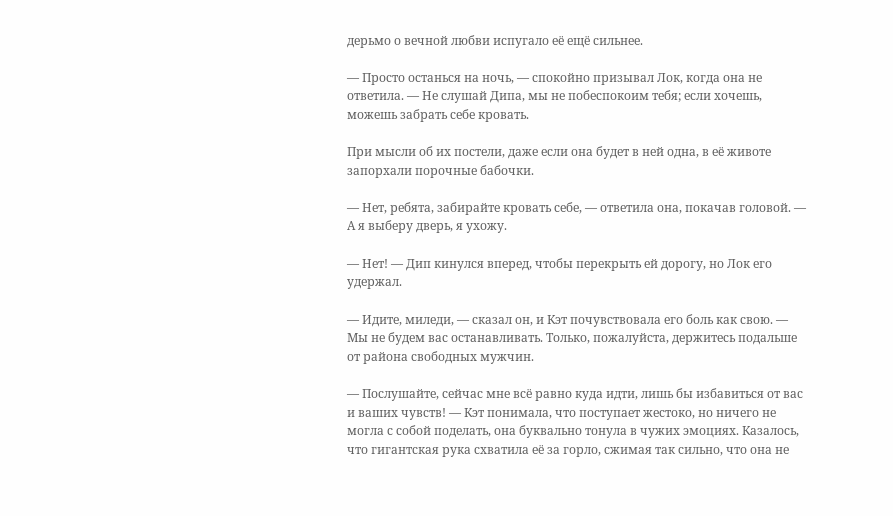дерьмо о вечной любви испугало её ещё сильнее.

— Просто останься на ночь, — спокойно призывал Лок, когда она не ответила. — Не слушай Дипа, мы не побеспокоим тебя; если хочешь, можешь забрать себе кровать.

При мысли об их постели, даже если она будет в ней одна, в её животе запорхали порочные бабочки.

— Нет, ребята, забирайте кровать себе, — ответила она, покачав головой. — А я выберу дверь, я ухожу.

— Нет! — Дип кинулся вперед, чтобы перекрыть ей дорогу, но Лок его удержал.

— Идите, миледи, — сказал он, и Кэт почувствовала его боль как свою. — Мы не будем вас останавливать. Только, пожалуйста, держитесь подальше от района свободных мужчин.

— Послушайте, сейчас мне всё равно куда идти, лишь бы избавиться от вас и ваших чувств! — Кэт понимала, что поступает жестоко, но ничего не могла с собой поделать, она буквально тонула в чужих эмоциях. Казалось, что гигантская рука схватила её за горло, сжимая так сильно, что она не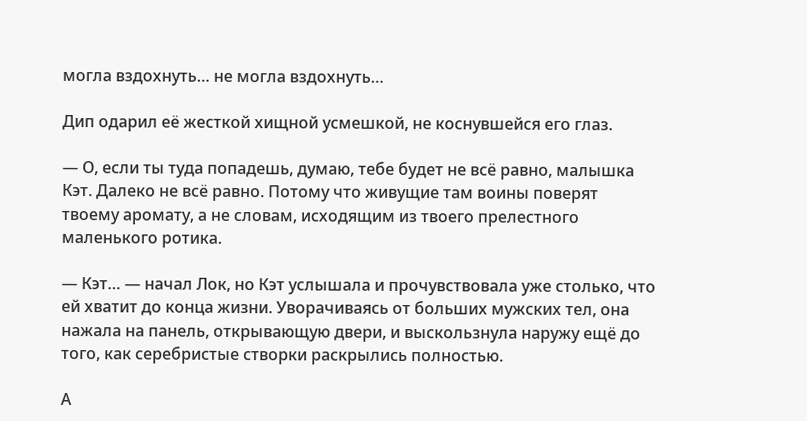могла вздохнуть… не могла вздохнуть…

Дип одарил её жесткой хищной усмешкой, не коснувшейся его глаз.

— О, если ты туда попадешь, думаю, тебе будет не всё равно, малышка Кэт. Далеко не всё равно. Потому что живущие там воины поверят твоему аромату, а не словам, исходящим из твоего прелестного маленького ротика.

— Кэт… — начал Лок, но Кэт услышала и прочувствовала уже столько, что ей хватит до конца жизни. Уворачиваясь от больших мужских тел, она нажала на панель, открывающую двери, и выскользнула наружу ещё до того, как серебристые створки раскрылись полностью.

А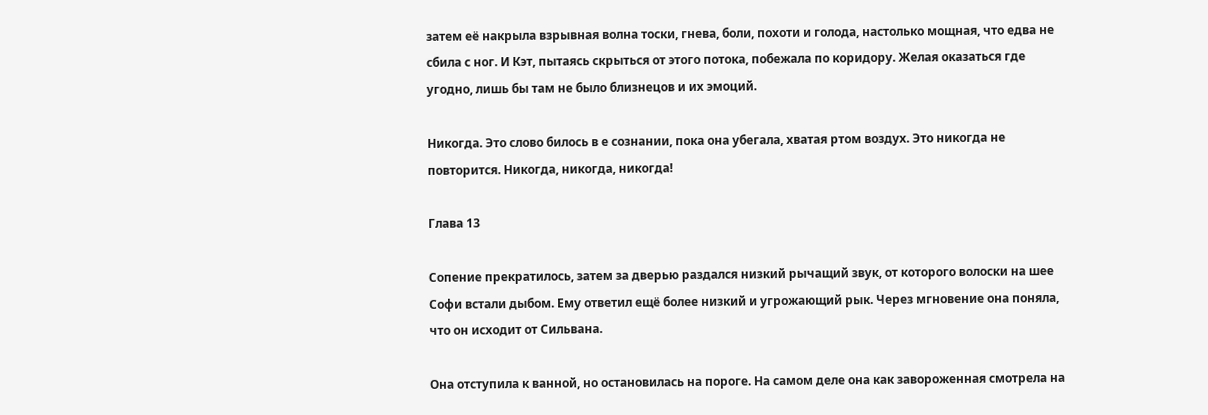затем её накрыла взрывная волна тоски, гнева, боли, похоти и голода, настолько мощная, что едва не сбила с ног. И Кэт, пытаясь скрыться от этого потока, побежала по коридору. Желая оказаться где угодно, лишь бы там не было близнецов и их эмоций.

Никогда. Это слово билось в е сознании, пока она убегала, хватая ртом воздух. Это никогда не повторится. Никогда, никогда, никогда!

Глава 13

Сопение прекратилось, затем за дверью раздался низкий рычащий звук, от которого волоски на шее Софи встали дыбом. Ему ответил ещё более низкий и угрожающий рык. Через мгновение она поняла, что он исходит от Сильвана.

Она отступила к ванной, но остановилась на пороге. На самом деле она как завороженная смотрела на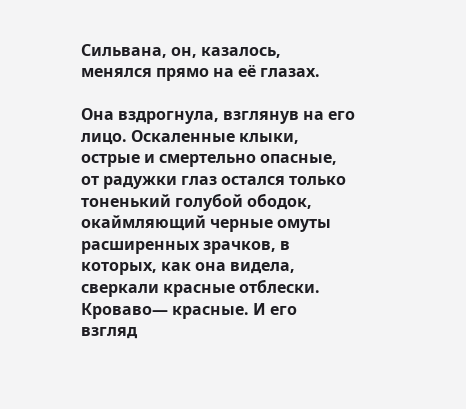Сильвана, он, казалось, менялся прямо на её глазах.

Она вздрогнула, взглянув на его лицо. Оскаленные клыки, острые и смертельно опасные, от радужки глаз остался только тоненький голубой ободок, окаймляющий черные омуты расширенных зрачков, в которых, как она видела, сверкали красные отблески. Кроваво— красные. И его взгляд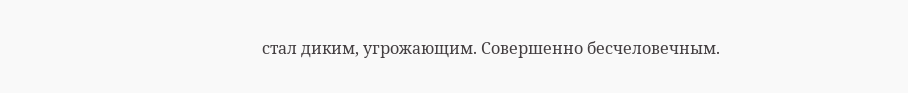стал диким, угрожающим. Совершенно бесчеловечным.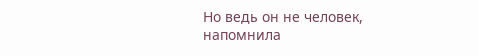Но ведь он не человек, напомнила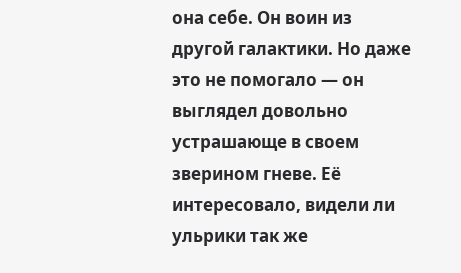она себе. Он воин из другой галактики. Но даже это не помогало — он выглядел довольно устрашающе в своем зверином гневе. Её интересовало, видели ли ульрики так же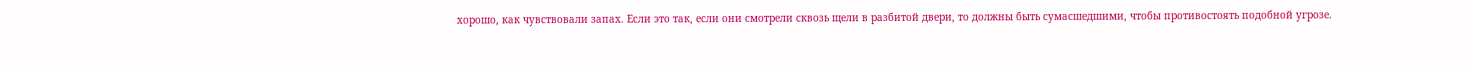хорошо, как чувствовали запах. Если это так, если они смотрели сквозь щели в разбитой двери, то должны быть сумасшедшими, чтобы противостоять подобной угрозе.